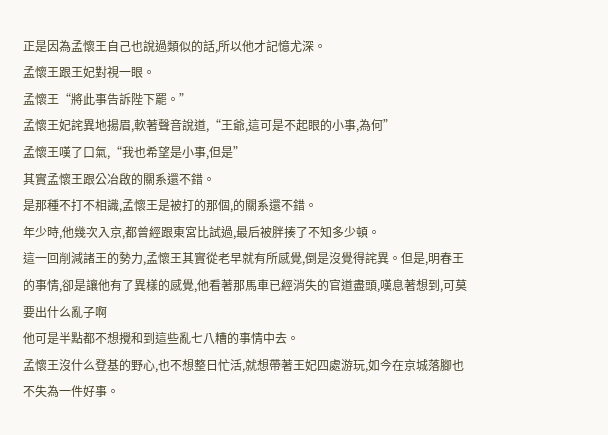正是因為孟懷王自己也說過類似的話,所以他才記憶尤深。
孟懷王跟王妃對視一眼。
孟懷王“將此事告訴陛下罷。”
孟懷王妃詫異地揚眉,軟著聲音說道,“王爺,這可是不起眼的小事,為何”
孟懷王嘆了口氣,“我也希望是小事,但是”
其實孟懷王跟公冶啟的關系還不錯。
是那種不打不相識,孟懷王是被打的那個,的關系還不錯。
年少時,他幾次入京,都曾經跟東宮比試過,最后被胖揍了不知多少頓。
這一回削減諸王的勢力,孟懷王其實從老早就有所感覺,倒是沒覺得詫異。但是,明春王的事情,卻是讓他有了異樣的感覺,他看著那馬車已經消失的官道盡頭,嘆息著想到,可莫要出什么亂子啊
他可是半點都不想攪和到這些亂七八糟的事情中去。
孟懷王沒什么登基的野心,也不想整日忙活,就想帶著王妃四處游玩,如今在京城落腳也不失為一件好事。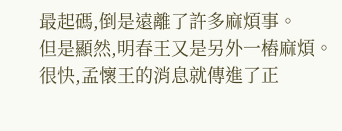最起碼,倒是遠離了許多麻煩事。
但是顯然,明春王又是另外一樁麻煩。
很快,孟懷王的消息就傳進了正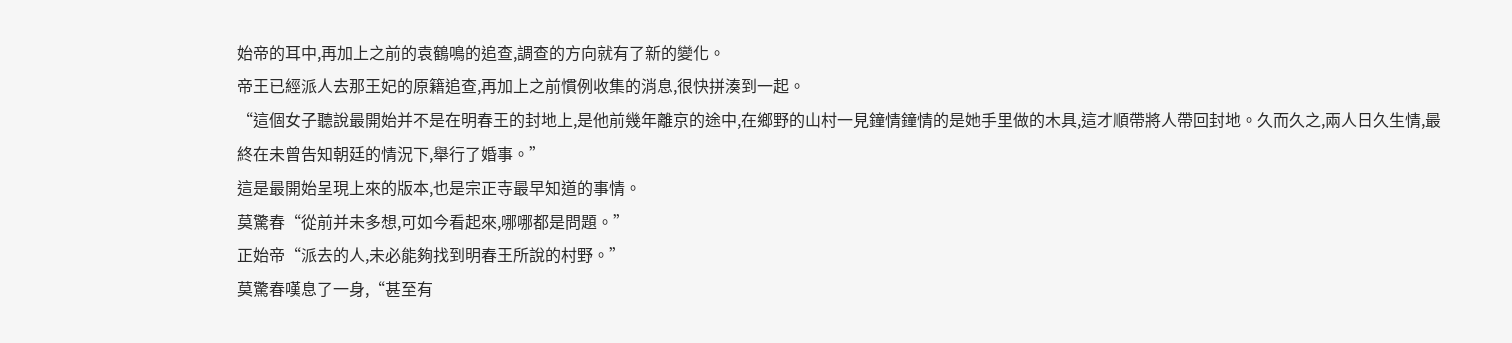始帝的耳中,再加上之前的袁鶴鳴的追查,調查的方向就有了新的變化。
帝王已經派人去那王妃的原籍追查,再加上之前慣例收集的消息,很快拼湊到一起。
“這個女子聽說最開始并不是在明春王的封地上,是他前幾年離京的途中,在鄉野的山村一見鐘情鐘情的是她手里做的木具,這才順帶將人帶回封地。久而久之,兩人日久生情,最終在未曾告知朝廷的情況下,舉行了婚事。”
這是最開始呈現上來的版本,也是宗正寺最早知道的事情。
莫驚春“從前并未多想,可如今看起來,哪哪都是問題。”
正始帝“派去的人,未必能夠找到明春王所說的村野。”
莫驚春嘆息了一身,“甚至有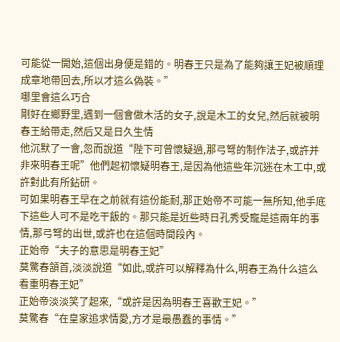可能從一開始,這個出身便是錯的。明春王只是為了能夠讓王妃被順理成章地帶回去,所以才這么偽裝。”
哪里會這么巧合
剛好在鄉野里,遇到一個會做木活的女子,說是木工的女兒,然后就被明春王給帶走,然后又是日久生情
他沉默了一會,忽而說道“陛下可曾懷疑過,那弓弩的制作法子,或許并非來明春王呢”他們起初懷疑明春王,是因為他這些年沉迷在木工中,或許對此有所鉆研。
可如果明春王早在之前就有這份能耐,那正始帝不可能一無所知,他手底下這些人可不是吃干飯的。那只能是近些時日孔秀受寵是這兩年的事情,那弓弩的出世,或許也在這個時間段內。
正始帝“夫子的意思是明春王妃”
莫驚春頷首,淡淡說道“如此,或許可以解釋為什么,明春王為什么這么看重明春王妃”
正始帝淡淡笑了起來,“或許是因為明春王喜歡王妃。”
莫驚春“在皇家追求情愛,方才是最愚蠢的事情。”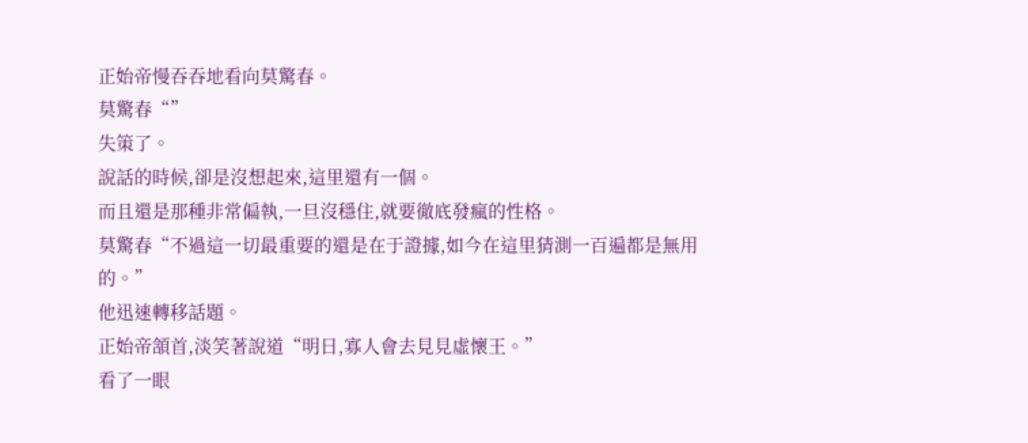正始帝慢吞吞地看向莫驚春。
莫驚春“”
失策了。
說話的時候,卻是沒想起來,這里還有一個。
而且還是那種非常偏執,一旦沒穩住,就要徹底發瘋的性格。
莫驚春“不過這一切最重要的還是在于證據,如今在這里猜測一百遍都是無用的。”
他迅速轉移話題。
正始帝頷首,淡笑著說道“明日,寡人會去見見虛懷王。”
看了一眼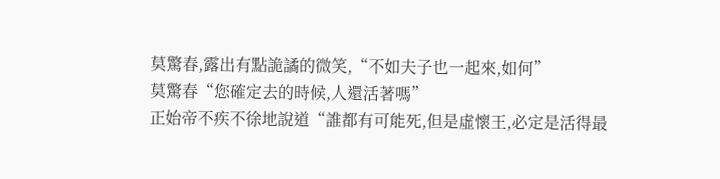莫驚春,露出有點詭譎的微笑,“不如夫子也一起來,如何”
莫驚春“您確定去的時候,人還活著嗎”
正始帝不疾不徐地說道“誰都有可能死,但是虛懷王,必定是活得最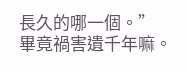長久的哪一個。”
畢竟禍害遺千年嘛。